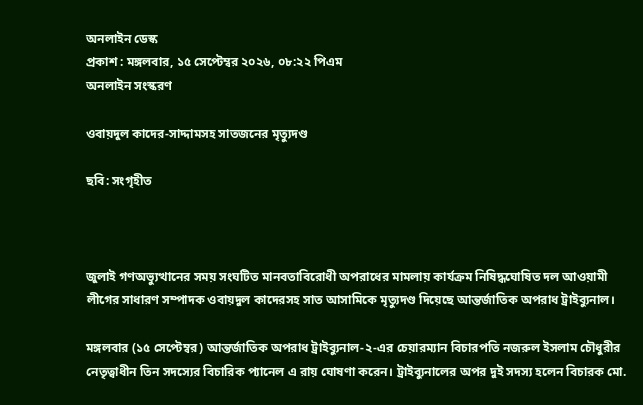অনলাইন ডেস্ক
প্রকাশ : মঙ্গলবার, ১৫ সেপ্টেম্বর ২০২৬, ০৮:২২ পিএম
অনলাইন সংস্করণ

ওবায়দুল কাদের-সাদ্দামসহ সাতজনের মৃত্যুদণ্ড

ছবি: সংগৃহীত



জুলাই গণঅভ্যুত্থানের সময় সংঘটিত মানবতাবিরোধী অপরাধের মামলায় কার্যক্রম নিষিদ্ধঘোষিত দল আওয়ামী লীগের সাধারণ সম্পাদক ওবায়দুল কাদেরসহ সাত আসামিকে মৃত্যুদণ্ড দিয়েছে আন্তর্জাতিক অপরাধ ট্রাইব্যুনাল।

মঙ্গলবার (১৫ সেপ্টেম্বর) আন্তর্জাতিক অপরাধ ট্রাইব্যুনাল-২-এর চেয়ারম্যান বিচারপতি নজরুল ইসলাম চৌধুরীর নেতৃত্বাধীন তিন সদস্যের বিচারিক প্যানেল এ রায় ঘোষণা করেন। ট্রাইব্যুনালের অপর দুই সদস্য হলেন বিচারক মো.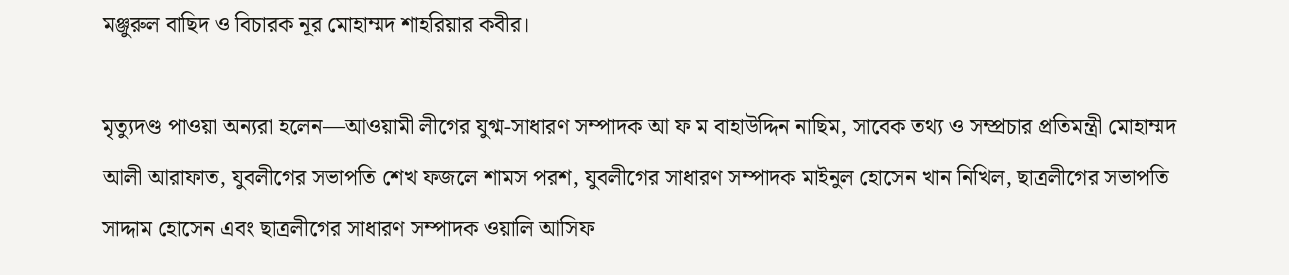মঞ্জুরুল বাছিদ ও বিচারক নূর মোহাম্মদ শাহরিয়ার কবীর।

মৃত্যুদণ্ড পাওয়া অন্যরা হলেন—আওয়ামী লীগের যুগ্ম-সাধারণ সম্পাদক আ ফ ম বাহাউদ্দিন নাছিম, সাবেক তথ্য ও সম্প্রচার প্রতিমন্ত্রী মোহাম্মদ আলী আরাফাত, যুবলীগের সভাপতি শেখ ফজলে শামস পরশ, যুবলীগের সাধারণ সম্পাদক মাইনুল হোসেন খান নিখিল, ছাত্রলীগের সভাপতি সাদ্দাম হোসেন এবং ছাত্রলীগের সাধারণ সম্পাদক ওয়ালি আসিফ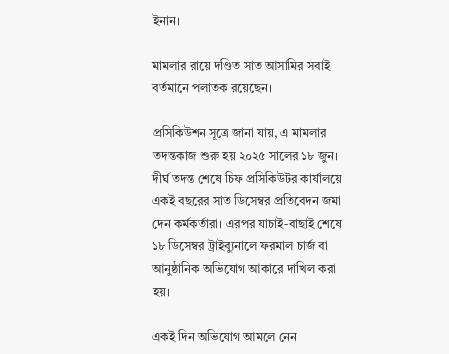ইনান।

মামলার রায়ে দণ্ডিত সাত আসামির সবাই বর্তমানে পলাতক রয়েছেন।

প্রসিকিউশন সূত্রে জানা যায়, এ মামলার তদন্তকাজ শুরু হয় ২০২৫ সালের ১৮ জুন। দীর্ঘ তদন্ত শেষে চিফ প্রসিকিউটর কার্যালয়ে একই বছরের সাত ডিসেম্বর প্রতিবেদন জমা দেন কর্মকর্তারা। এরপর যাচাই-বাছাই শেষে ১৮ ডিসেম্বর ট্রাইব্যুনালে ফরমাল চার্জ বা আনুষ্ঠানিক অভিযোগ আকারে দাখিল করা হয়।

একই দিন অভিযোগ আমলে নেন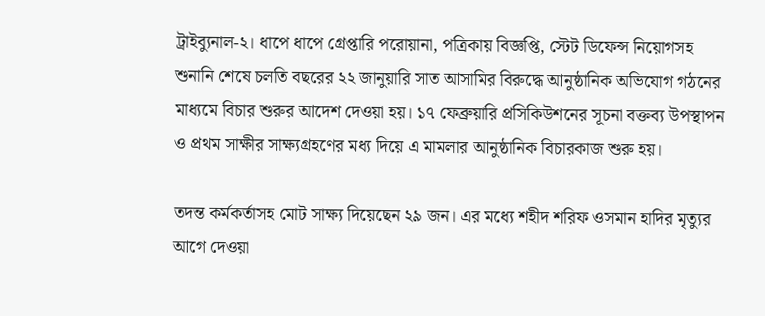ট্রাইব্যুনাল-২। ধাপে ধাপে গ্রেপ্তারি পরোয়ানা, পত্রিকায় বিজ্ঞপ্তি, স্টেট ডিফেন্স নিয়োগসহ শুনানি শেষে চলতি বছরের ২২ জানুয়ারি সাত আসামির বিরুদ্ধে আনুষ্ঠানিক অভিযোগ গঠনের মাধ্যমে বিচার শুরুর আদেশ দেওয়া হয়। ১৭ ফেব্রুয়ারি প্রসিকিউশনের সূচনা বক্তব্য উপস্থাপন ও প্রথম সাক্ষীর সাক্ষ্যগ্রহণের মধ্য দিয়ে এ মামলার আনুষ্ঠানিক বিচারকাজ শুরু হয়।

তদন্ত কর্মকর্তাসহ মোট সাক্ষ্য দিয়েছেন ২৯ জন। এর মধ্যে শহীদ শরিফ ওসমান হাদির মৃত্যুর আগে দেওয়া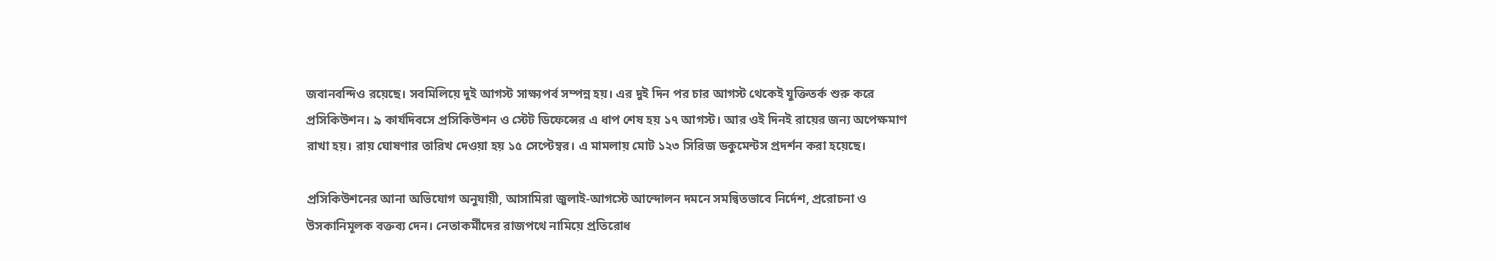জবানবন্দিও রয়েছে। সবমিলিয়ে দুই আগস্ট সাক্ষ্যপর্ব সম্পন্ন হয়। এর দুই দিন পর চার আগস্ট থেকেই যুক্তিতর্ক শুরু করে প্রসিকিউশন। ৯ কার্যদিবসে প্রসিকিউশন ও স্টেট ডিফেন্সের এ ধাপ শেষ হয় ১৭ আগস্ট। আর ওই দিনই রায়ের জন্য অপেক্ষমাণ রাখা হয়। রায় ঘোষণার তারিখ দেওয়া হয় ১৫ সেপ্টেম্বর। এ মামলায় মোট ১২৩ সিরিজ ডকুমেন্টস প্রদর্শন করা হয়েছে।

প্রসিকিউশনের আনা অভিযোগ অনুযায়ী, আসামিরা জুলাই-আগস্টে আন্দোলন দমনে সমন্বিতভাবে নির্দেশ, প্ররোচনা ও উসকানিমূলক বক্তব্য দেন। নেতাকর্মীদের রাজপথে নামিয়ে প্রতিরোধ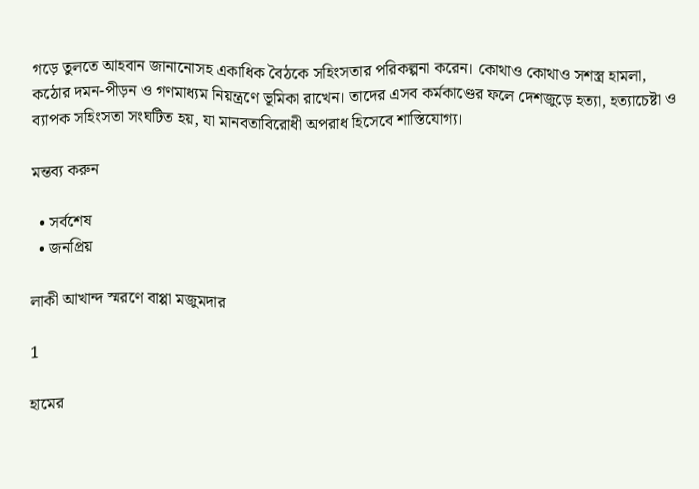গড়ে তুলতে আহবান জানানোসহ একাধিক বৈঠকে সহিংসতার পরিকল্পনা করেন। কোথাও কোথাও সশস্ত্র হামলা, কঠোর দমন-পীড়ন ও গণমাধ্যম নিয়ন্ত্রণে ভূমিকা রাখেন। তাদের এসব কর্মকাণ্ডের ফলে দেশজুড়ে হত্যা, হত্যাচেষ্টা ও ব্যাপক সহিংসতা সংঘটিত হয়, যা মানবতাবিরোধী অপরাধ হিসেবে শাস্তিযোগ্য।

মন্তব্য করুন

  • সর্বশেষ
  • জনপ্রিয়

লাকী আখান্দ স্মরণে বাপ্পা মজুমদার

1

হামের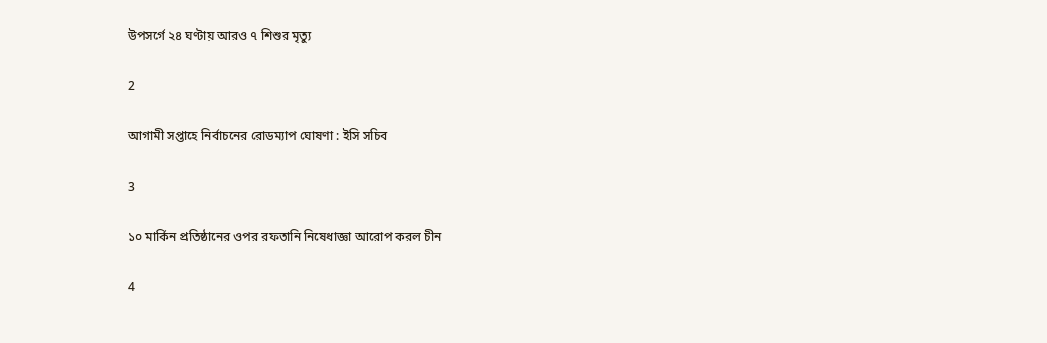উপসর্গে ২৪ ঘণ্টায় আরও ৭ শিশুর মৃত্যু

2

আগামী সপ্তাহে নির্বাচনের রোডম্যাপ ঘোষণা : ইসি সচিব

3

১০ মার্কিন প্রতিষ্ঠানের ওপর রফতানি নিষেধাজ্ঞা আরোপ করল চীন

4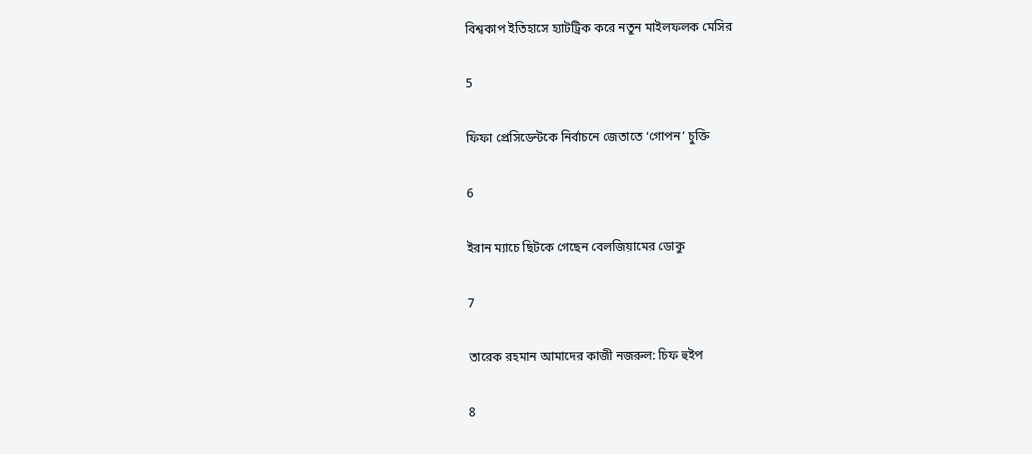বিশ্বকাপ ইতিহাসে হ্যাটট্রিক করে নতুন মাইলফলক মেসির

5

ফিফা প্রেসিডেন্টকে নির্বাচনে জেতাতে ‘গোপন’ চুক্তি

6

ইরান ম্যাচে ছিটকে গেছেন বেলজিয়ামের ডোকু

7

তারেক রহমান আমাদের কাজী নজরুল: চিফ হুইপ

8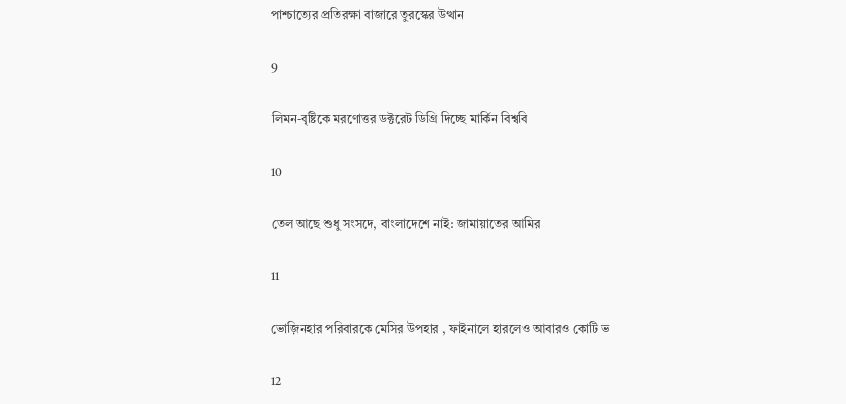পাশ্চাত্যের প্রতিরক্ষা বাজারে তুরস্কের উত্থান

9

লিমন-বৃষ্টিকে মরণোত্তর ডক্টরেট ডিগ্রি দিচ্ছে মার্কিন বিশ্ববি

10

তেল আছে শুধু সংসদে, বাংলাদেশে নাই: জামায়াতের আমির

11

ভোজ়িনহার পরিবারকে মেসির উপহার , ফাইনালে হারলেও আবারও কোটি ভ

12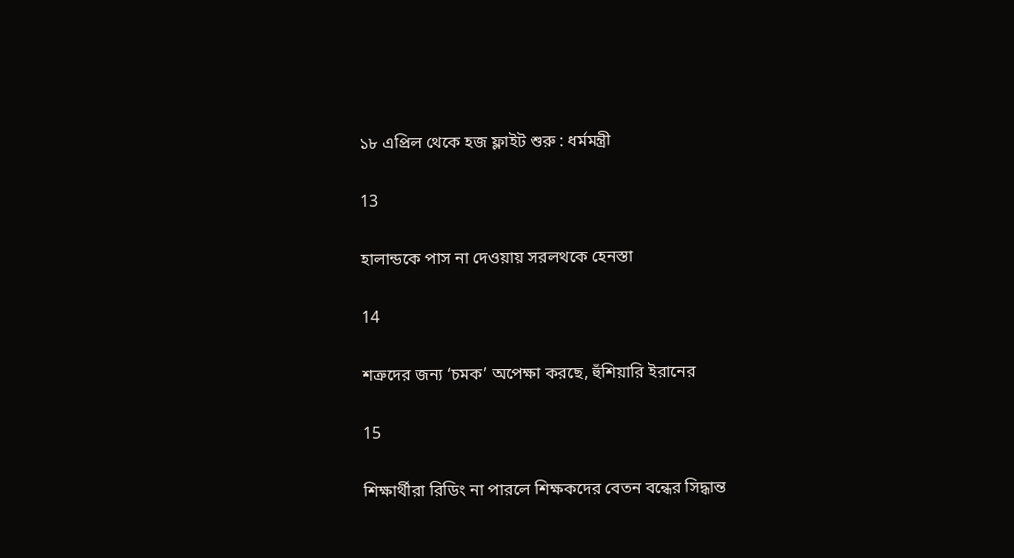১৮ এপ্রিল থেকে হজ ফ্লাইট শুরু : ধর্মমন্ত্রী

13

হালান্ডকে পাস না দেওয়ায় সরলথকে হেনস্তা

14

শত্রুদের জন্য ‘চমক’ অপেক্ষা করছে, হুঁশিয়ারি ইরানের

15

শিক্ষার্থীরা রিডিং না পারলে শিক্ষকদের বেতন বন্ধের সিদ্ধান্ত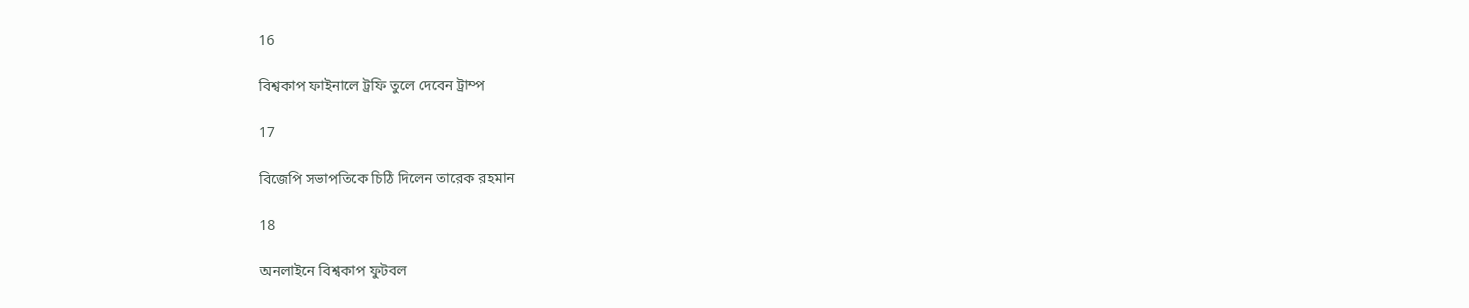16

বিশ্বকাপ ফাইনালে ট্রফি তুলে দেবেন ট্রাম্প

17

বিজেপি সভাপতিকে চিঠি দিলেন তারেক রহমান

18

অনলাইনে বিশ্বকাপ ফুটবল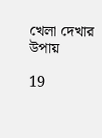খেলা দেখার উপায়

19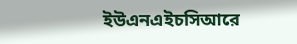ইউএনএইচসিআরে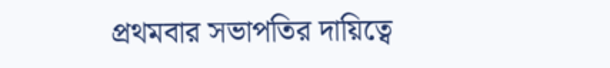প্রথমবার সভাপতির দায়িত্বে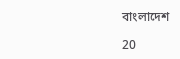বাংলাদেশ

20